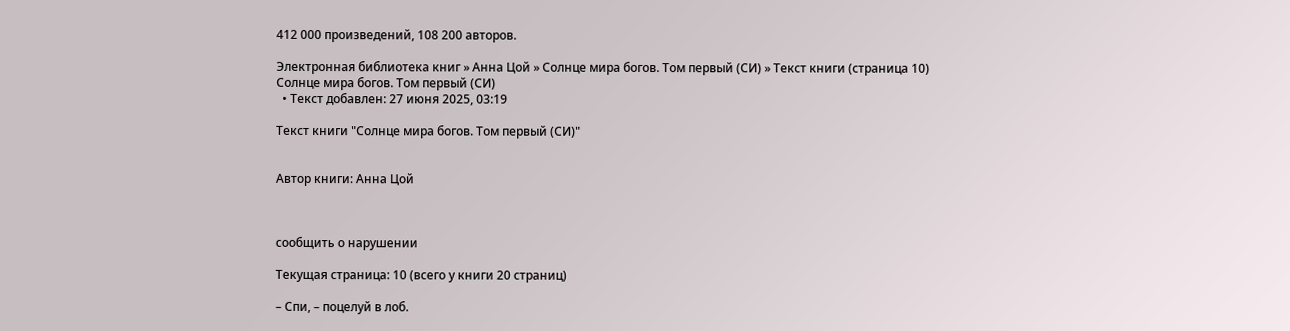412 000 произведений, 108 200 авторов.

Электронная библиотека книг » Анна Цой » Солнце мира богов. Том первый (СИ) » Текст книги (страница 10)
Солнце мира богов. Том первый (СИ)
  • Текст добавлен: 27 июня 2025, 03:19

Текст книги "Солнце мира богов. Том первый (СИ)"


Автор книги: Анна Цой



сообщить о нарушении

Текущая страница: 10 (всего у книги 20 страниц)

– Спи, – поцелуй в лоб.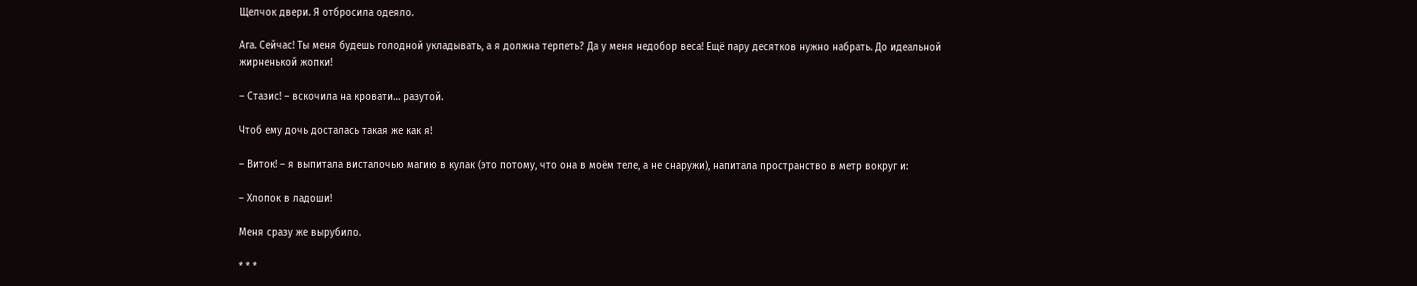Щелчок двери. Я отбросила одеяло.

Ага. Сейчас! Ты меня будешь голодной укладывать, а я должна терпеть? Да у меня недобор веса! Ещё пару десятков нужно набрать. До идеальной жирненькой жопки!

– Стазис! – вскочила на кровати… разутой.

Чтоб ему дочь досталась такая же как я!

– Виток! – я выпитала висталочью магию в кулак (это потому, что она в моём теле, а не снаружи), напитала пространство в метр вокруг и:

– Хлопок в ладоши!

Меня сразу же вырубило.

* * *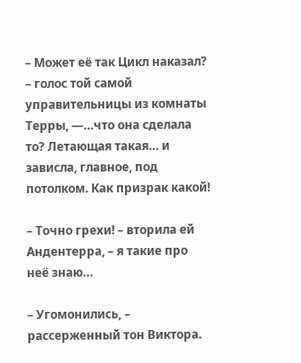– Может её так Цикл наказал? – голос той самой управительницы из комнаты Терры, —…что она сделала то? Летающая такая… и зависла, главное, под потолком. Как призрак какой!

– Точно грехи! – вторила ей Андентерра, – я такие про неё знаю…

– Угомонились, – рассерженный тон Виктора.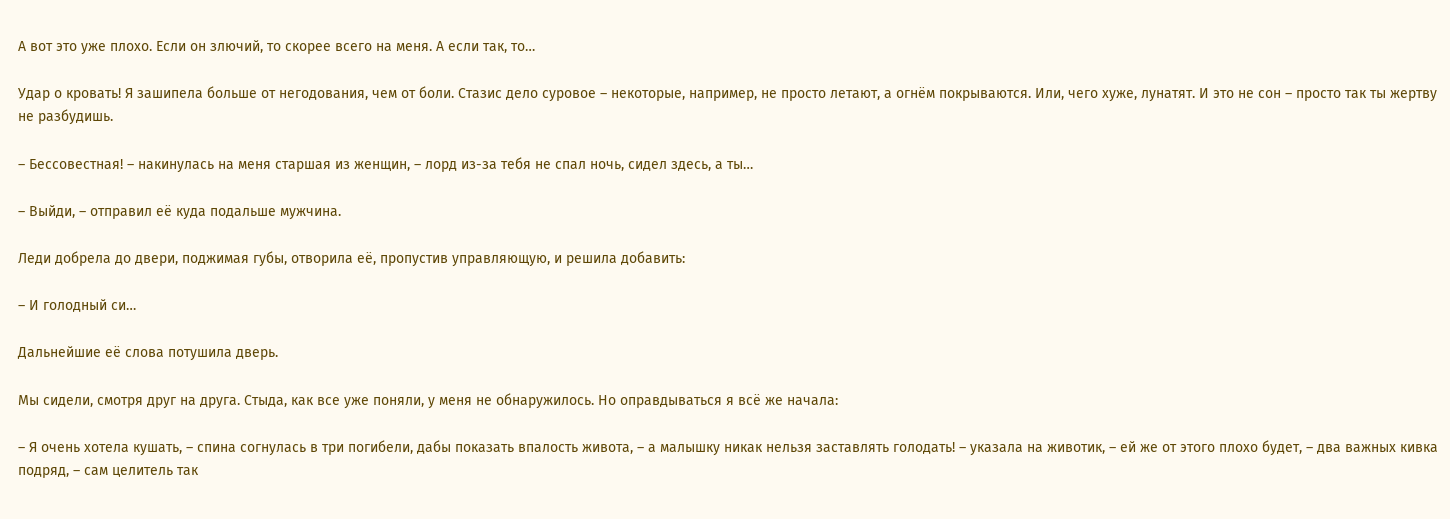А вот это уже плохо. Если он злючий, то скорее всего на меня. А если так, то…

Удар о кровать! Я зашипела больше от негодования, чем от боли. Стазис дело суровое – некоторые, например, не просто летают, а огнём покрываются. Или, чего хуже, лунатят. И это не сон – просто так ты жертву не разбудишь.

– Бессовестная! – накинулась на меня старшая из женщин, – лорд из-за тебя не спал ночь, сидел здесь, а ты…

– Выйди, – отправил её куда подальше мужчина.

Леди добрела до двери, поджимая губы, отворила её, пропустив управляющую, и решила добавить:

– И голодный си…

Дальнейшие её слова потушила дверь.

Мы сидели, смотря друг на друга. Стыда, как все уже поняли, у меня не обнаружилось. Но оправдываться я всё же начала:

– Я очень хотела кушать, – спина согнулась в три погибели, дабы показать впалость живота, – а малышку никак нельзя заставлять голодать! – указала на животик, – ей же от этого плохо будет, – два важных кивка подряд, – сам целитель так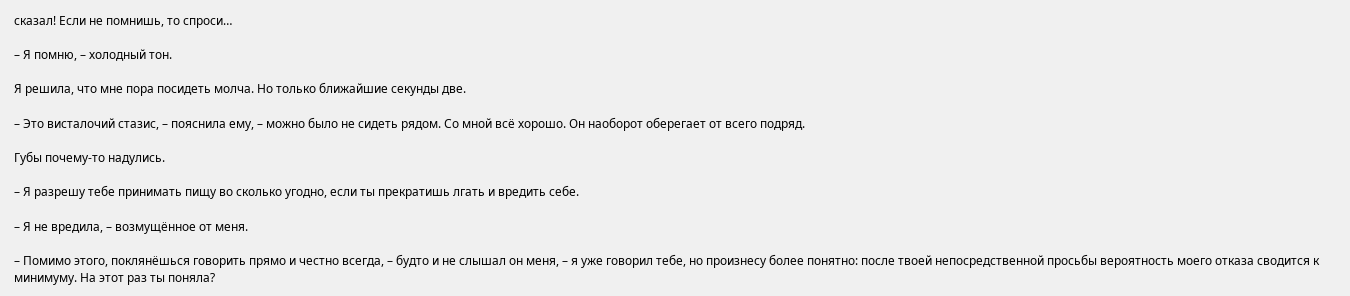сказал! Если не помнишь, то спроси…

– Я помню, – холодный тон.

Я решила, что мне пора посидеть молча. Но только ближайшие секунды две.

– Это висталочий стазис, – пояснила ему, – можно было не сидеть рядом. Со мной всё хорошо. Он наоборот оберегает от всего подряд.

Губы почему-то надулись.

– Я разрешу тебе принимать пищу во сколько угодно, если ты прекратишь лгать и вредить себе.

– Я не вредила, – возмущённое от меня.

– Помимо этого, поклянёшься говорить прямо и честно всегда, – будто и не слышал он меня, – я уже говорил тебе, но произнесу более понятно: после твоей непосредственной просьбы вероятность моего отказа сводится к минимуму. На этот раз ты поняла?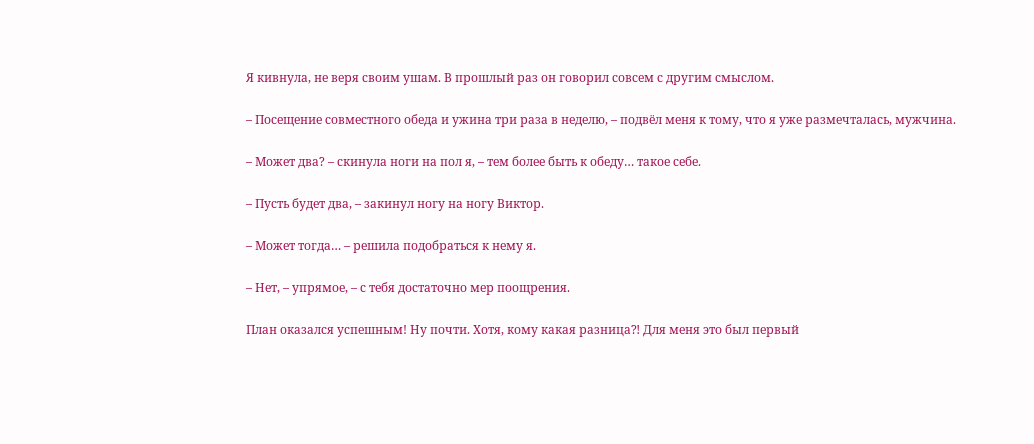Я кивнула, не веря своим ушам. В прошлый раз он говорил совсем с другим смыслом.

– Посещение совместного обеда и ужина три раза в неделю, – подвёл меня к тому, что я уже размечталась, мужчина.

– Может два? – скинула ноги на пол я, – тем более быть к обеду… такое себе.

– Пусть будет два, – закинул ногу на ногу Виктор.

– Может тогда… – решила подобраться к нему я.

– Нет, – упрямое, – с тебя достаточно мер поощрения.

План оказался успешным! Ну почти. Хотя, кому какая разница⁈ Для меня это был первый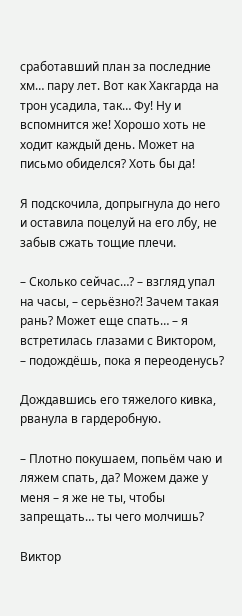сработавший план за последние хм… пару лет. Вот как Хакгарда на трон усадила, так… Фу! Ну и вспомнится же! Хорошо хоть не ходит каждый день. Может на письмо обиделся? Хоть бы да!

Я подскочила, допрыгнула до него и оставила поцелуй на его лбу, не забыв сжать тощие плечи.

– Сколько сейчас…? – взгляд упал на часы, – серьёзно⁈ Зачем такая рань? Может еще спать… – я встретилась глазами с Виктором, – подождёшь, пока я переоденусь?

Дождавшись его тяжелого кивка, рванула в гардеробную.

– Плотно покушаем, попьём чаю и ляжем спать, да? Можем даже у меня – я же не ты, чтобы запрещать… ты чего молчишь?

Виктор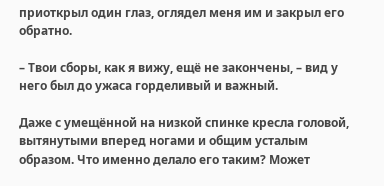приоткрыл один глаз, оглядел меня им и закрыл его обратно.

– Твои сборы, как я вижу, ещё не закончены, – вид у него был до ужаса горделивый и важный.

Даже с умещённой на низкой спинке кресла головой, вытянутыми вперед ногами и общим усталым образом. Что именно делало его таким? Может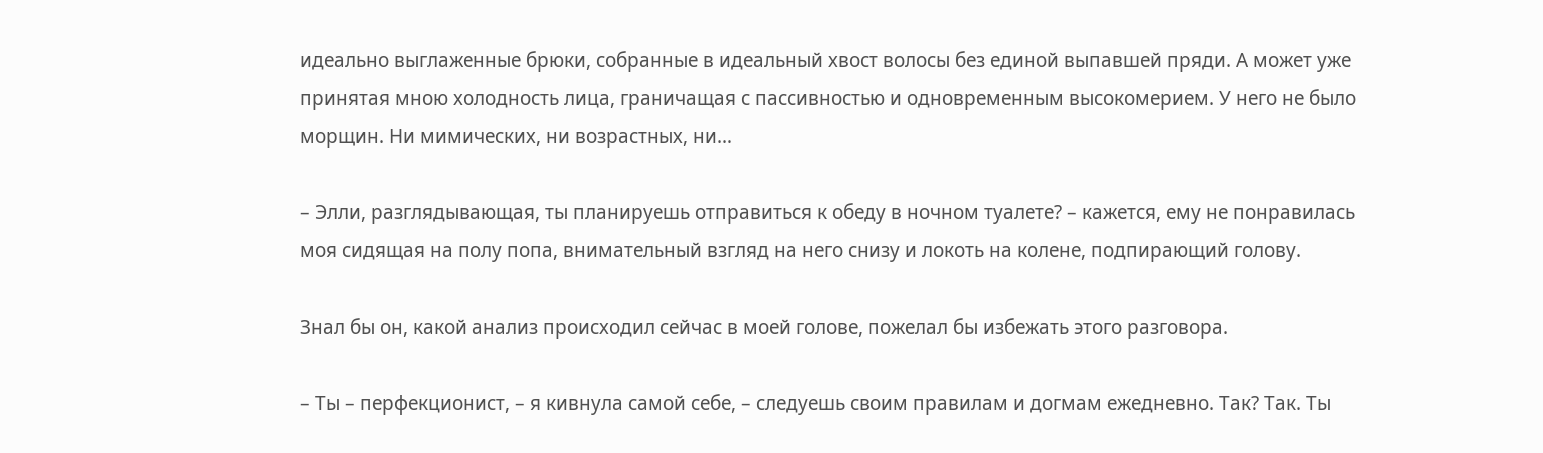идеально выглаженные брюки, собранные в идеальный хвост волосы без единой выпавшей пряди. А может уже принятая мною холодность лица, граничащая с пассивностью и одновременным высокомерием. У него не было морщин. Ни мимических, ни возрастных, ни…

– Элли, разглядывающая, ты планируешь отправиться к обеду в ночном туалете? – кажется, ему не понравилась моя сидящая на полу попа, внимательный взгляд на него снизу и локоть на колене, подпирающий голову.

Знал бы он, какой анализ происходил сейчас в моей голове, пожелал бы избежать этого разговора.

– Ты – перфекционист, – я кивнула самой себе, – следуешь своим правилам и догмам ежедневно. Так? Так. Ты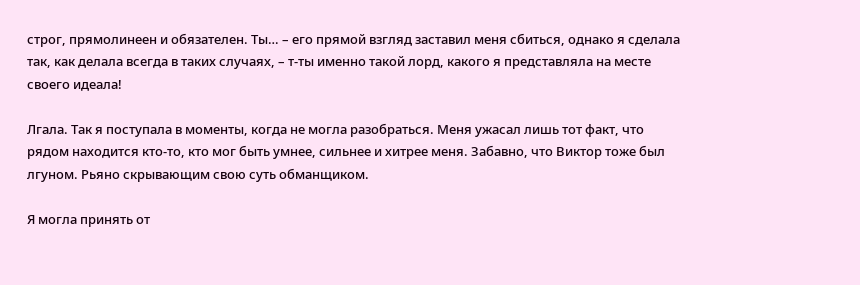строг, прямолинеен и обязателен. Ты… – его прямой взгляд заставил меня сбиться, однако я сделала так, как делала всегда в таких случаях, – т-ты именно такой лорд, какого я представляла на месте своего идеала!

Лгала. Так я поступала в моменты, когда не могла разобраться. Меня ужасал лишь тот факт, что рядом находится кто-то, кто мог быть умнее, сильнее и хитрее меня. Забавно, что Виктор тоже был лгуном. Рьяно скрывающим свою суть обманщиком.

Я могла принять от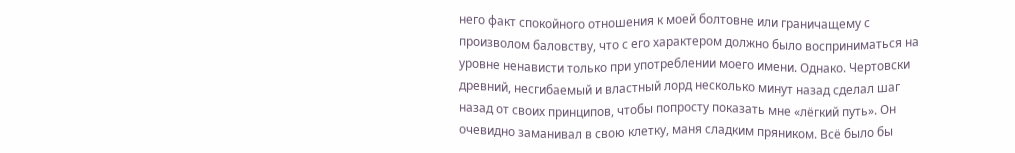него факт спокойного отношения к моей болтовне или граничащему с произволом баловству, что с его характером должно было восприниматься на уровне ненависти только при употреблении моего имени. Однако. Чертовски древний, несгибаемый и властный лорд несколько минут назад сделал шаг назад от своих принципов, чтобы попросту показать мне «лёгкий путь». Он очевидно заманивал в свою клетку, маня сладким пряником. Всё было бы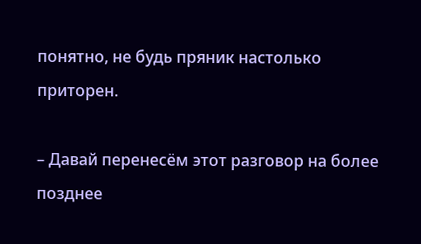понятно, не будь пряник настолько приторен.

– Давай перенесём этот разговор на более позднее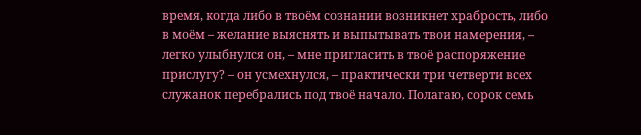время, когда либо в твоём сознании возникнет храбрость, либо в моём – желание выяснять и выпытывать твои намерения, – легко улыбнулся он, – мне пригласить в твоё распоряжение прислугу? – он усмехнулся, – практически три четверти всех служанок перебрались под твоё начало. Полагаю, сорок семь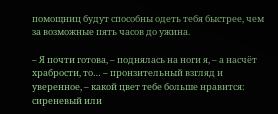помощниц будут способны одеть тебя быстрее, чем за возможные пять часов до ужина.

– Я почти готова, – поднялась на ноги я, – а насчёт храбрости, то… – пронзительный взгляд и уверенное, – какой цвет тебе больше нравится: сиреневый или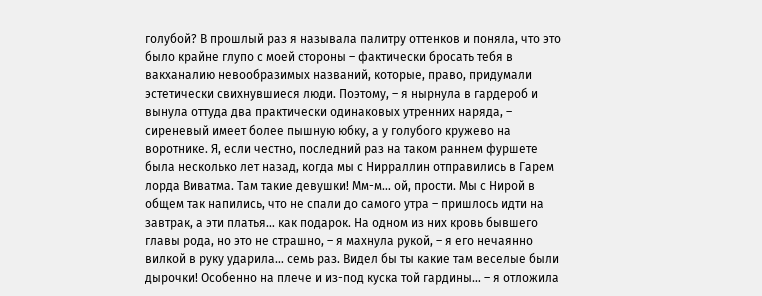голубой? В прошлый раз я называла палитру оттенков и поняла, что это было крайне глупо с моей стороны – фактически бросать тебя в вакханалию невообразимых названий, которые, право, придумали эстетически свихнувшиеся люди. Поэтому, – я нырнула в гардероб и вынула оттуда два практически одинаковых утренних наряда, – сиреневый имеет более пышную юбку, а у голубого кружево на воротнике. Я, если честно, последний раз на таком раннем фуршете была несколько лет назад, когда мы с Нирраллин отправились в Гарем лорда Виватма. Там такие девушки! Мм-м… ой, прости. Мы с Нирой в общем так напились, что не спали до самого утра – пришлось идти на завтрак, а эти платья… как подарок. На одном из них кровь бывшего главы рода, но это не страшно, – я махнула рукой, – я его нечаянно вилкой в руку ударила… семь раз. Видел бы ты какие там веселые были дырочки! Особенно на плече и из-под куска той гардины… – я отложила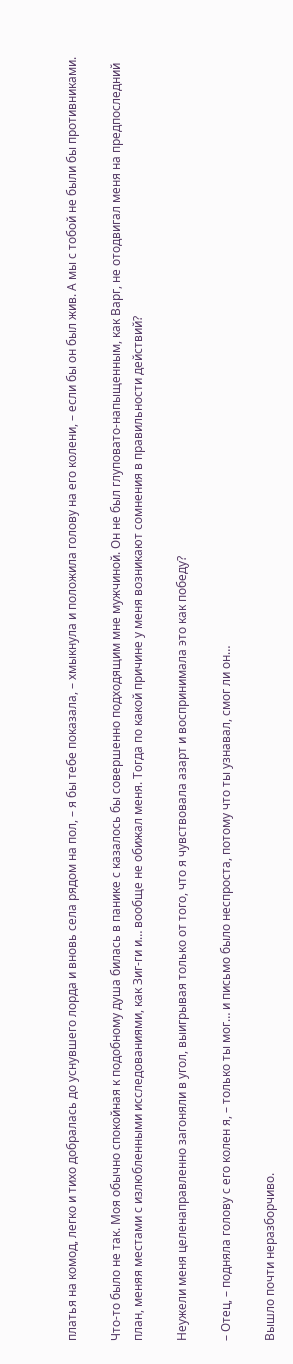платья на комод, легко и тихо добралась до уснувшего лорда и вновь села рядом на пол, – я бы тебе показала, – хмыкнула и положила голову на его колени, – если бы он был жив. А мы с тобой не были бы противниками.

Что-то было не так. Моя обычно спокойная к подобному душа билась в панике с казалось бы совершенно подходящим мне мужчиной. Он не был глуповато-напыщенным, как Варг, не отодвигал меня на предпоследний план, меняя местами с излюбленными исследованиями, как Зиг-ги и… вообще не обижал меня. Тогда по какой причине у меня возникают сомнения в правильности действий?

Неужели меня целенаправленно загоняли в угол, выигрывая только от того, что я чувствовала азарт и воспринимала это как победу?

– Отец, – подняла голову с его колен я, – только ты мог… и письмо было неспроста, потому что ты узнавал, смог ли он…

Вышло почти неразборчиво.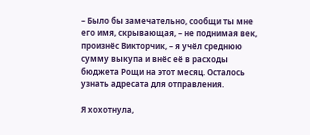– Было бы замечательно, сообщи ты мне его имя, скрывающая, – не поднимая век, произнёс Викторчик, – я учёл среднюю сумму выкупа и внёс её в расходы бюджета Рощи на этот месяц. Осталось узнать адресата для отправления.

Я хохотнула,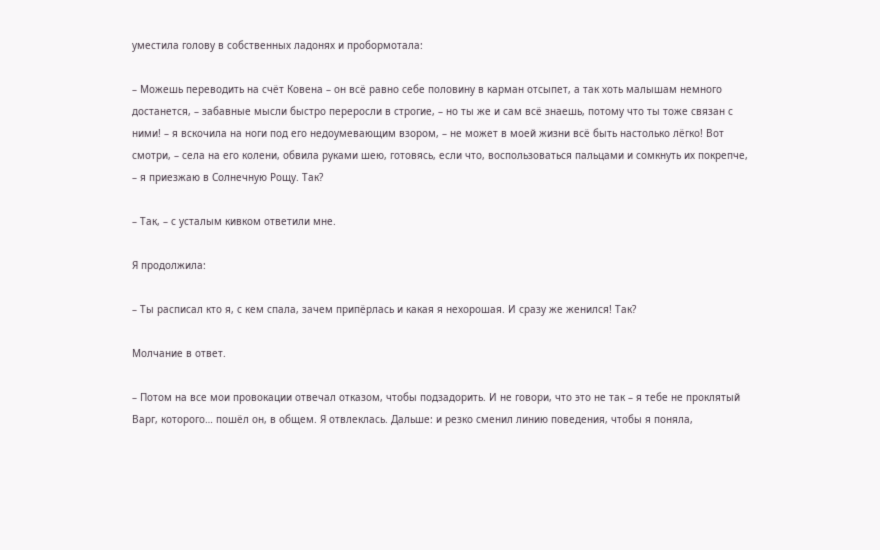уместила голову в собственных ладонях и пробормотала:

– Можешь переводить на счёт Ковена – он всё равно себе половину в карман отсыпет, а так хоть малышам немного достанется, – забавные мысли быстро переросли в строгие, – но ты же и сам всё знаешь, потому что ты тоже связан с ними! – я вскочила на ноги под его недоумевающим взором, – не может в моей жизни всё быть настолько лёгко! Вот смотри, – села на его колени, обвила руками шею, готовясь, если что, воспользоваться пальцами и сомкнуть их покрепче, – я приезжаю в Солнечную Рощу. Так?

– Так, – с усталым кивком ответили мне.

Я продолжила:

– Ты расписал кто я, с кем спала, зачем припёрлась и какая я нехорошая. И сразу же женился! Так?

Молчание в ответ.

– Потом на все мои провокации отвечал отказом, чтобы подзадорить. И не говори, что это не так – я тебе не проклятый Варг, которого… пошёл он, в общем. Я отвлеклась. Дальше: и резко сменил линию поведения, чтобы я поняла,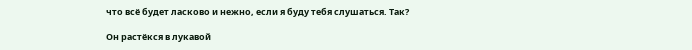что всё будет ласково и нежно, если я буду тебя слушаться. Так?

Он растёкся в лукавой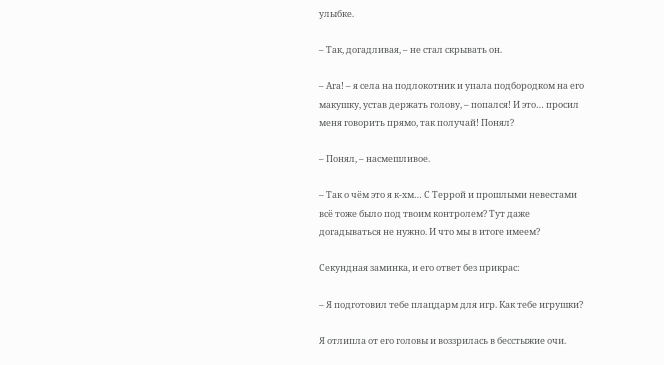улыбке.

– Так, догадливая, – не стал скрывать он.

– Ага! – я села на подлокотник и упала подбородком на его макушку, устав держать голову, – попался! И это… просил меня говорить прямо, так получай! Понял?

– Понял, – насмешливое.

– Так о чём это я к-хм… С Террой и прошлыми невестами всё тоже было под твоим контролем? Тут даже догадываться не нужно. И что мы в итоге имеем?

Секундная заминка, и его ответ без прикрас:

– Я подготовил тебе плацдарм для игр. Как тебе игрушки?

Я отлипла от его головы и воззрилась в бесстыжие очи.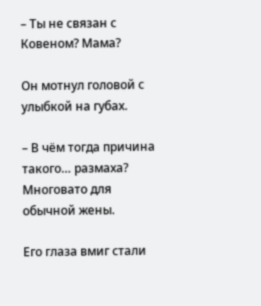– Ты не связан с Ковеном? Мама?

Он мотнул головой с улыбкой на губах.

– В чём тогда причина такого… размаха? Многовато для обычной жены.

Его глаза вмиг стали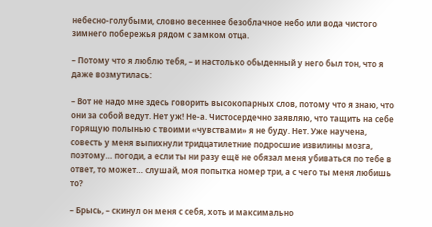небесно-голубыми, словно весеннее безоблачное небо или вода чистого зимнего побережья рядом с замком отца.

– Потому что я люблю тебя, – и настолько обыденный у него был тон, что я даже возмутилась:

– Вот не надо мне здесь говорить высокопарных слов, потому что я знаю, что они за собой ведут. Нет уж! Не-а. Чистосердечно заявляю, что тащить на себе горящую полынью с твоими «чувствами» я не буду. Нет. Уже научена, совесть у меня выпихнули тридцатилетние подросшие извилины мозга, поэтому… погоди, а если ты ни разу ещё не обязал меня убиваться по тебе в ответ, то может… слушай, моя попытка номер три, а с чего ты меня любишь то?

– Брысь, – скинул он меня с себя, хоть и максимально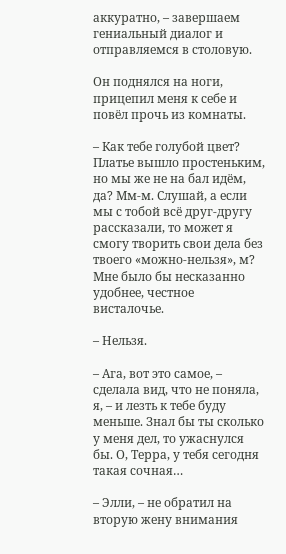аккуратно, – завершаем гениальный диалог и отправляемся в столовую.

Он поднялся на ноги, прицепил меня к себе и повёл прочь из комнаты.

– Как тебе голубой цвет? Платье вышло простеньким, но мы же не на бал идём, да? Мм-м. Слушай, а если мы с тобой всё друг-другу рассказали, то может я смогу творить свои дела без твоего «можно-нельзя», м? Мне было бы несказанно удобнее, честное висталочье.

– Нельзя.

– Ага, вот это самое, – сделала вид, что не поняла, я, – и лезть к тебе буду меньше. Знал бы ты сколько у меня дел, то ужаснулся бы. О, Терра, у тебя сегодня такая сочная…

– Элли, – не обратил на вторую жену внимания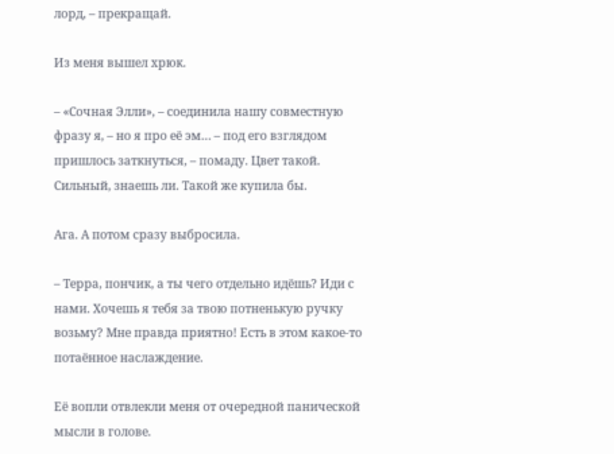лорд, – прекращай.

Из меня вышел хрюк.

– «Сочная Элли», – соединила нашу совместную фразу я, – но я про её эм… – под его взглядом пришлось заткнуться, – помаду. Цвет такой. Сильный, знаешь ли. Такой же купила бы.

Ага. А потом сразу выбросила.

– Терра, пончик, а ты чего отдельно идёшь? Иди с нами. Хочешь я тебя за твою потненькую ручку возьму? Мне правда приятно! Есть в этом какое-то потаённое наслаждение.

Её вопли отвлекли меня от очередной панической мысли в голове.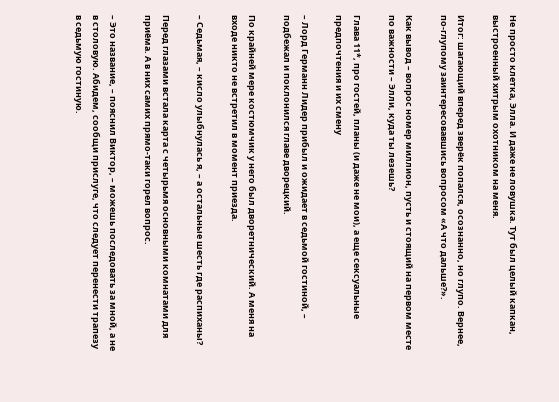Не просто клетка, Элла. И даже не ловушка. Тут был целый капкан, выстроенный хитрым охотником на меня.

Итог: шагающий вперед зверёк попался, осознанно, но глупо. Вернее, по-глупому заинтересовавшись вопросом «А что дальше?».

Как вывод – вопрос номер миллион, пусть и стоящий на первом месте по важности – Элли, куда ты лезешь?

Глава 11*, про гостей, планы (и даже не мои), а еще сексуальные предпочтения и их смену

– Лорд Германн Лидер прибыл и ожидает в седьмой гостиной, – подбежал и поклонился главе дворецкий.

По крайней мере костюмчик у него был дворетнический. А меня на входе никто не встретил в момент приезда.

– Седьмая, – кисло улыбнулась я, – а остальные шесть где распиханы?

Перед глазами встала карта с четырьмя основными комнатами для приёма. А в них самих прямо-таки горел вопрос.

– Это название, – пояснил Виктор, – можешь последовать за мной, а не в столовую. Абидем, сообщи прислуге, что следует перенести трапезу в седьмую гостиную.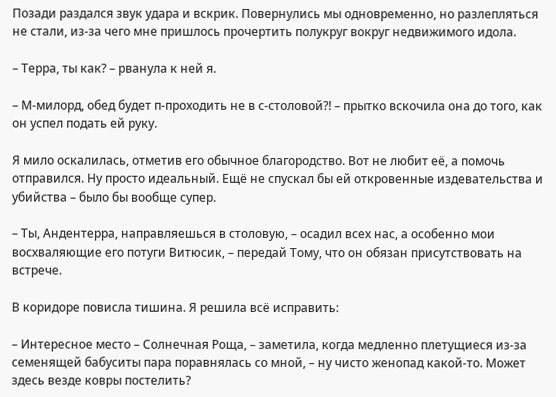Позади раздался звук удара и вскрик. Повернулись мы одновременно, но разлепляться не стали, из-за чего мне пришлось прочертить полукруг вокруг недвижимого идола.

– Терра, ты как? – рванула к ней я.

– М-милорд, обед будет п-проходить не в с-столовой⁈ – прытко вскочила она до того, как он успел подать ей руку.

Я мило оскалилась, отметив его обычное благородство. Вот не любит её, а помочь отправился. Ну просто идеальный. Ещё не спускал бы ей откровенные издевательства и убийства – было бы вообще супер.

– Ты, Андентерра, направляешься в столовую, – осадил всех нас, а особенно мои восхваляющие его потуги Витюсик, – передай Тому, что он обязан присутствовать на встрече.

В коридоре повисла тишина. Я решила всё исправить:

– Интересное место – Солнечная Роща, – заметила, когда медленно плетущиеся из-за семенящей бабуситы пара поравнялась со мной, – ну чисто женопад какой-то. Может здесь везде ковры постелить?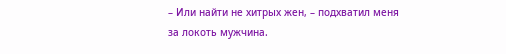– Или найти не хитрых жен, – подхватил меня за локоть мужчина.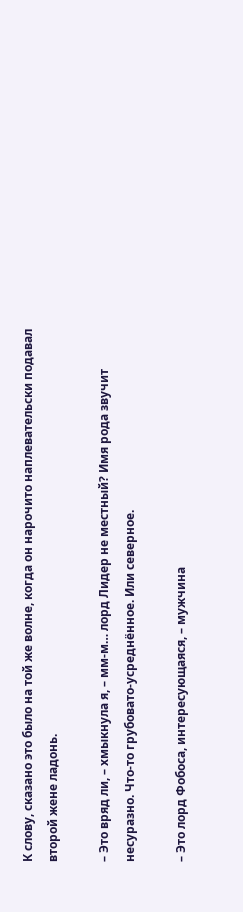К слову, сказано это было на той же волне, когда он нарочито наплевательски подавал второй жене ладонь.

– Это вряд ли, – хмыкнула я, – мм-м… лорд Лидер не местный? Имя рода звучит несуразно. Что-то грубовато-усреднённое. Или северное.

– Это лорд Фобоса, интересующаяся, – мужчина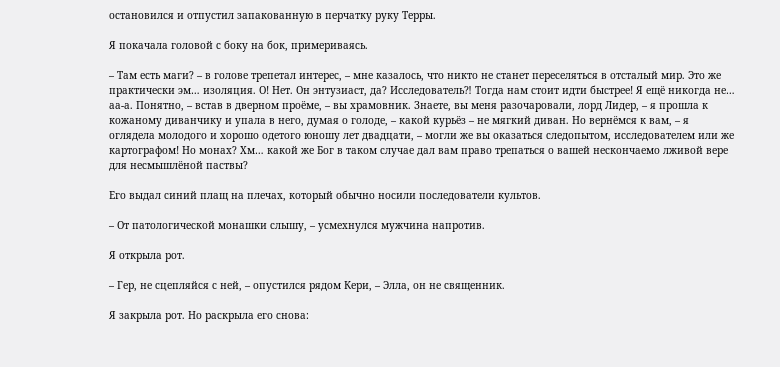остановился и отпустил запакованную в перчатку руку Терры.

Я покачала головой с боку на бок, примериваясь.

– Там есть маги? – в голове трепетал интерес, – мне казалось, что никто не станет переселяться в отсталый мир. Это же практически эм… изоляция. О! Нет. Он энтузиаст, да? Исследователь⁈ Тогда нам стоит идти быстрее! Я ещё никогда не… аа-а. Понятно, – встав в дверном проёме, – вы храмовник. Знаете, вы меня разочаровали, лорд Лидер, – я прошла к кожаному диванчику и упала в него, думая о голоде, – какой курьёз – не мягкий диван. Но вернёмся к вам, – я оглядела молодого и хорошо одетого юношу лет двадцати, – могли же вы оказаться следопытом, исследователем или же картографом! Но монах? Хм… какой же Бог в таком случае дал вам право трепаться о вашей нескончаемо лживой вере для несмышлёной паствы?

Его выдал синий плащ на плечах, который обычно носили последователи культов.

– От патологической монашки слышу, – усмехнулся мужчина напротив.

Я открыла рот.

– Гер, не сцепляйся с ней, – опустился рядом Кери, – Элла, он не священник.

Я закрыла рот. Но раскрыла его снова: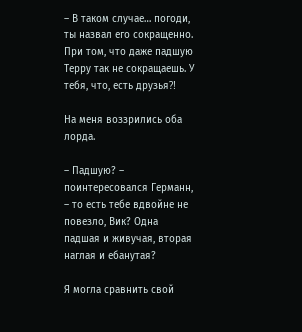– В таком случае… погоди, ты назвал его сокращенно. При том, что даже падшую Терру так не сокращаешь. У тебя, что, есть друзья⁈

На меня воззрились оба лорда.

– Падшую? – поинтересовался Германн, – то есть тебе вдвойне не повезло, Вик? Одна падшая и живучая, вторая наглая и ебанутая?

Я могла сравнить свой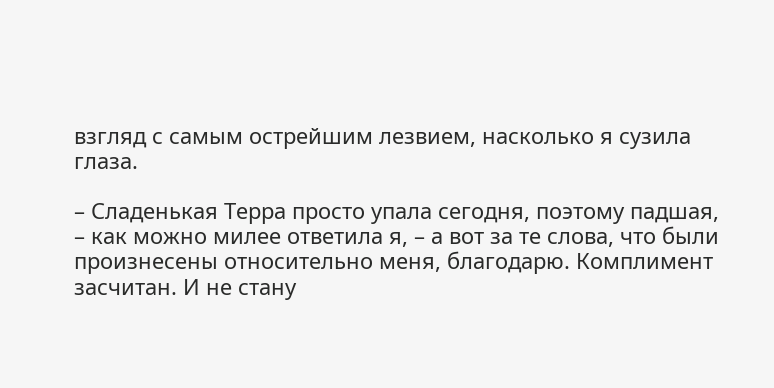взгляд с самым острейшим лезвием, насколько я сузила глаза.

– Сладенькая Терра просто упала сегодня, поэтому падшая, – как можно милее ответила я, – а вот за те слова, что были произнесены относительно меня, благодарю. Комплимент засчитан. И не стану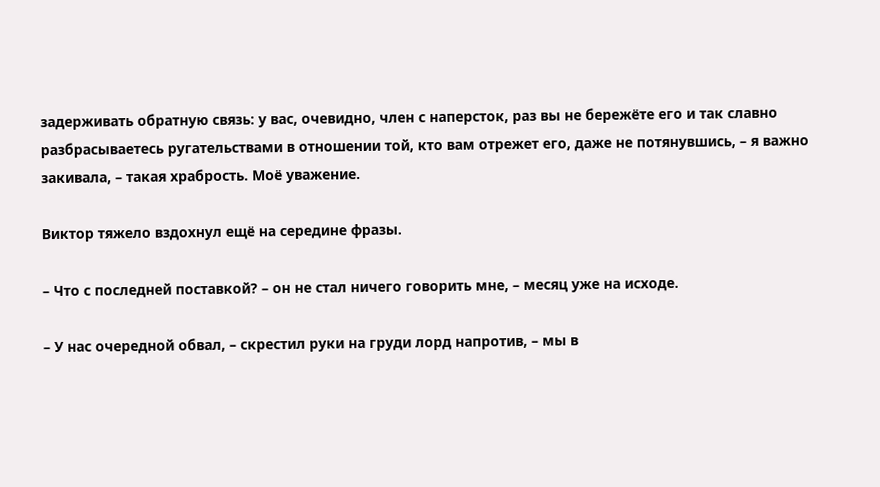задерживать обратную связь: у вас, очевидно, член с наперсток, раз вы не бережёте его и так славно разбрасываетесь ругательствами в отношении той, кто вам отрежет его, даже не потянувшись, – я важно закивала, – такая храбрость. Моё уважение.

Виктор тяжело вздохнул ещё на середине фразы.

– Что с последней поставкой? – он не стал ничего говорить мне, – месяц уже на исходе.

– У нас очередной обвал, – скрестил руки на груди лорд напротив, – мы в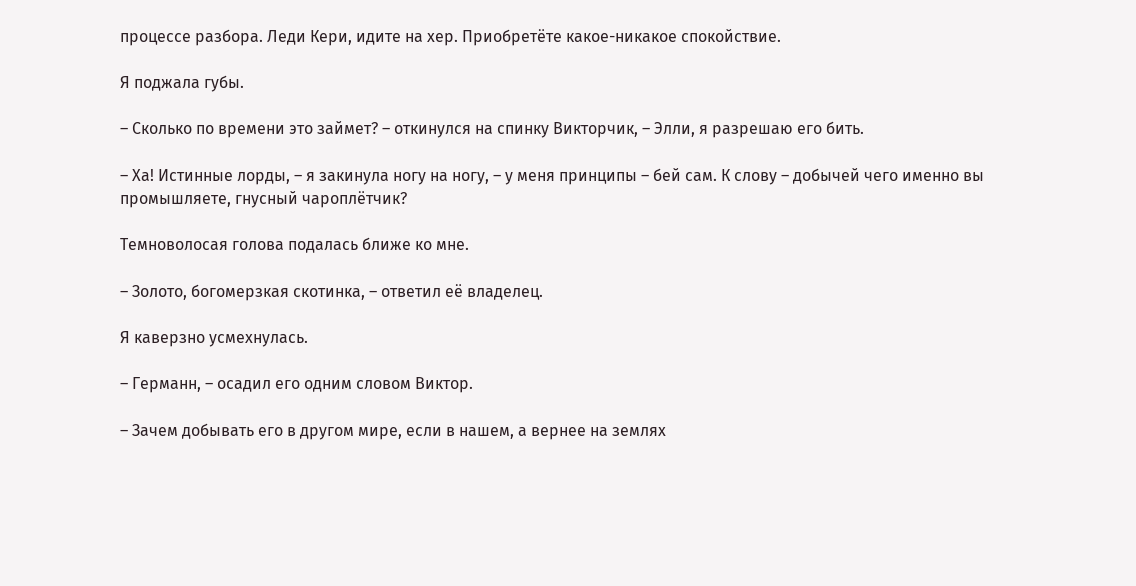процессе разбора. Леди Кери, идите на хер. Приобретёте какое-никакое спокойствие.

Я поджала губы.

– Сколько по времени это займет? – откинулся на спинку Викторчик, – Элли, я разрешаю его бить.

– Ха! Истинные лорды, – я закинула ногу на ногу, – у меня принципы – бей сам. К слову – добычей чего именно вы промышляете, гнусный чароплётчик?

Темноволосая голова подалась ближе ко мне.

– Золото, богомерзкая скотинка, – ответил её владелец.

Я каверзно усмехнулась.

– Германн, – осадил его одним словом Виктор.

– Зачем добывать его в другом мире, если в нашем, а вернее на землях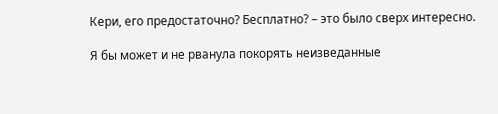Кери, его предостаточно? Бесплатно? – это было сверх интересно.

Я бы может и не рванула покорять неизведанные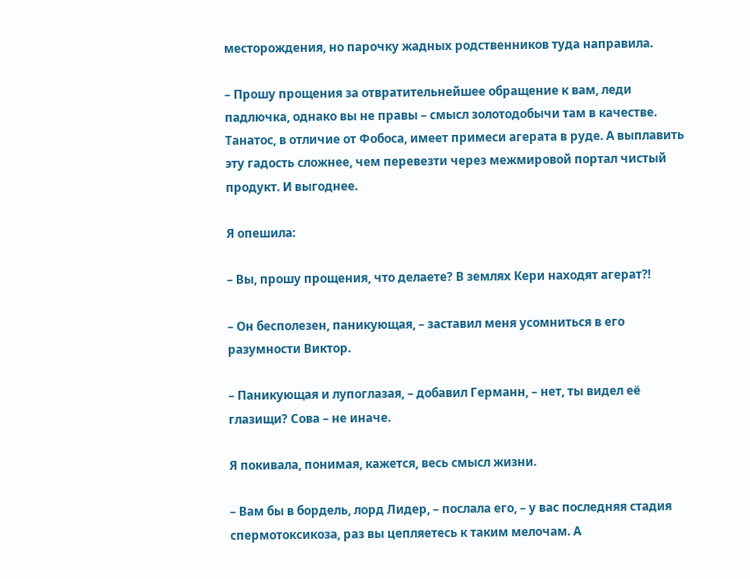месторождения, но парочку жадных родственников туда направила.

– Прошу прощения за отвратительнейшее обращение к вам, леди падлючка, однако вы не правы – смысл золотодобычи там в качестве. Танатос, в отличие от Фобоса, имеет примеси агерата в руде. А выплавить эту гадость сложнее, чем перевезти через межмировой портал чистый продукт. И выгоднее.

Я опешила:

– Вы, прошу прощения, что делаете? В землях Кери находят агерат⁈

– Он бесполезен, паникующая, – заставил меня усомниться в его разумности Виктор.

– Паникующая и лупоглазая, – добавил Германн, – нет, ты видел её глазищи? Сова – не иначе.

Я покивала, понимая, кажется, весь смысл жизни.

– Вам бы в бордель, лорд Лидер, – послала его, – у вас последняя стадия спермотоксикоза, раз вы цепляетесь к таким мелочам. А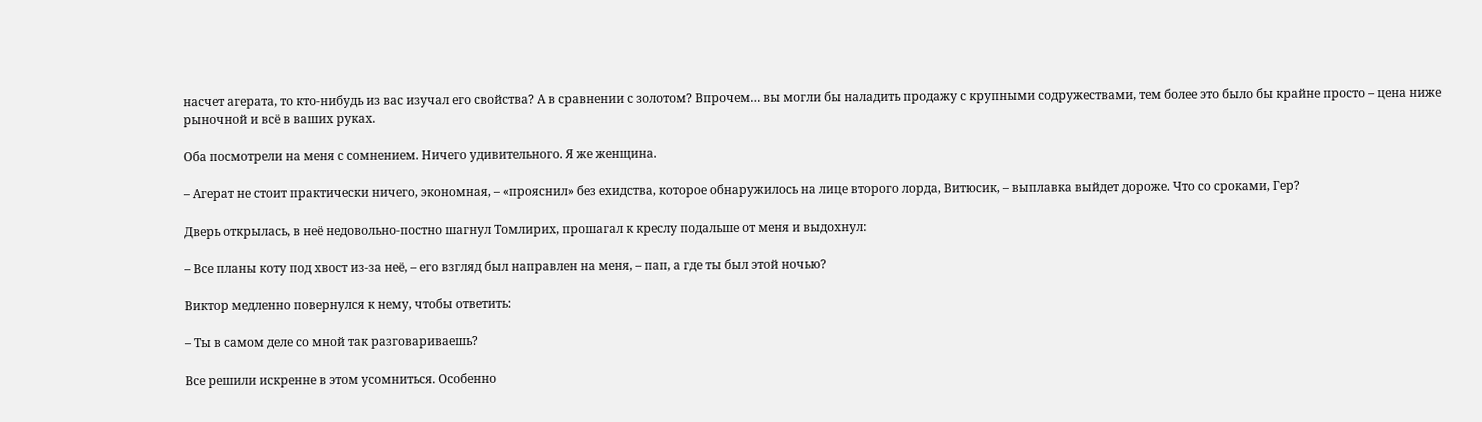насчет агерата, то кто-нибудь из вас изучал его свойства? А в сравнении с золотом? Впрочем… вы могли бы наладить продажу с крупными содружествами, тем более это было бы крайне просто – цена ниже рыночной и всё в ваших руках.

Оба посмотрели на меня с сомнением. Ничего удивительного. Я же женщина.

– Агерат не стоит практически ничего, экономная, – «прояснил» без ехидства, которое обнаружилось на лице второго лорда, Витюсик, – выплавка выйдет дороже. Что со сроками, Гер?

Дверь открылась, в неё недовольно-постно шагнул Томлирих, прошагал к креслу подальше от меня и выдохнул:

– Все планы коту под хвост из-за неё, – его взгляд был направлен на меня, – пап, а где ты был этой ночью?

Виктор медленно повернулся к нему, чтобы ответить:

– Ты в самом деле со мной так разговариваешь?

Все решили искренне в этом усомниться. Особенно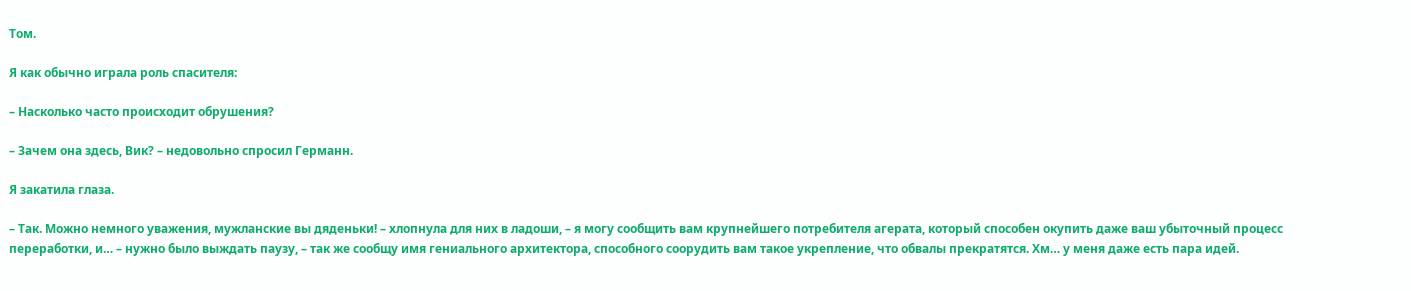Том.

Я как обычно играла роль спасителя:

– Насколько часто происходит обрушения?

– Зачем она здесь, Вик? – недовольно спросил Германн.

Я закатила глаза.

– Так. Можно немного уважения, мужланские вы дяденьки! – хлопнула для них в ладоши, – я могу сообщить вам крупнейшего потребителя агерата, который способен окупить даже ваш убыточный процесс переработки, и… – нужно было выждать паузу, – так же сообщу имя гениального архитектора, способного соорудить вам такое укрепление, что обвалы прекратятся. Хм… у меня даже есть пара идей.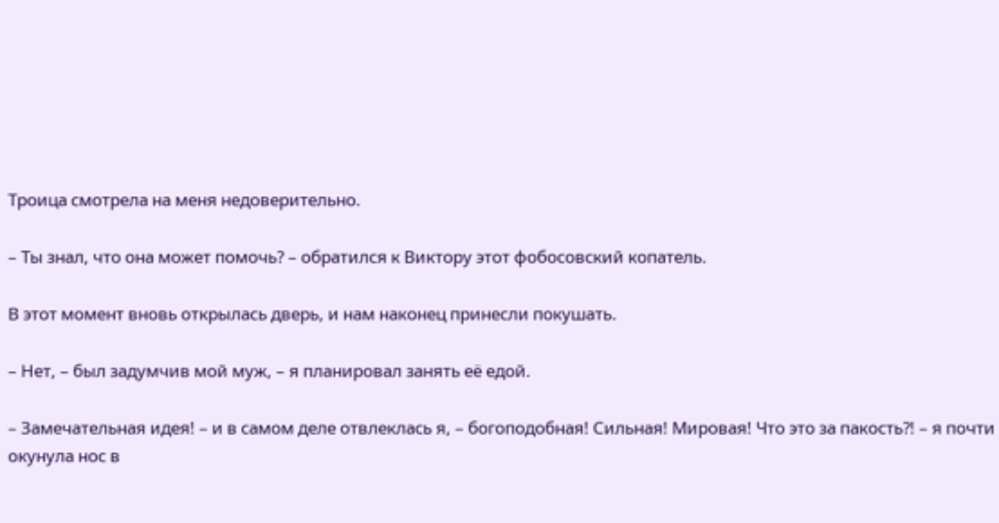Троица смотрела на меня недоверительно.

– Ты знал, что она может помочь? – обратился к Виктору этот фобосовский копатель.

В этот момент вновь открылась дверь, и нам наконец принесли покушать.

– Нет, – был задумчив мой муж, – я планировал занять её едой.

– Замечательная идея! – и в самом деле отвлеклась я, – богоподобная! Сильная! Мировая! Что это за пакость⁈ – я почти окунула нос в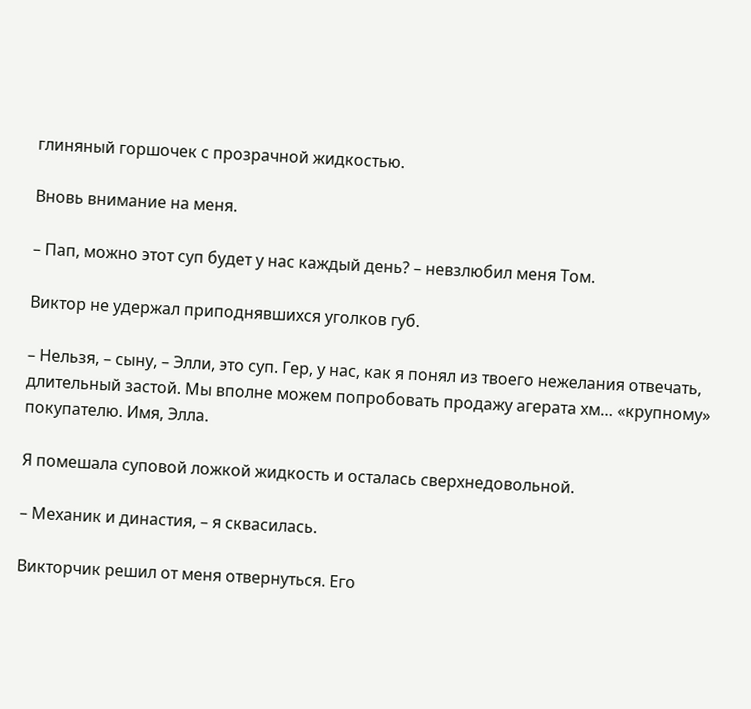глиняный горшочек с прозрачной жидкостью.

Вновь внимание на меня.

– Пап, можно этот суп будет у нас каждый день? – невзлюбил меня Том.

Виктор не удержал приподнявшихся уголков губ.

– Нельзя, – сыну, – Элли, это суп. Гер, у нас, как я понял из твоего нежелания отвечать, длительный застой. Мы вполне можем попробовать продажу агерата хм… «крупному» покупателю. Имя, Элла.

Я помешала суповой ложкой жидкость и осталась сверхнедовольной.

– Механик и династия, – я сквасилась.

Викторчик решил от меня отвернуться. Его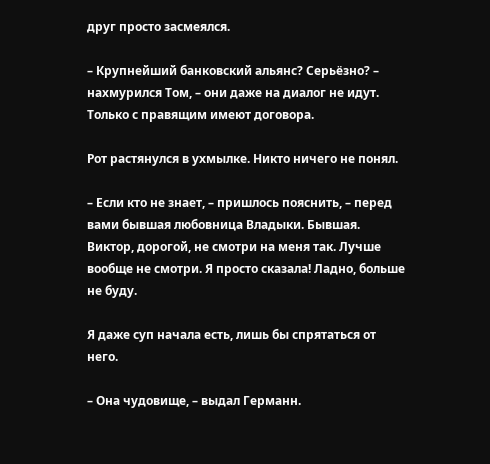друг просто засмеялся.

– Крупнейший банковский альянс? Серьёзно? – нахмурился Том, – они даже на диалог не идут. Только с правящим имеют договора.

Рот растянулся в ухмылке. Никто ничего не понял.

– Если кто не знает, – пришлось пояснить, – перед вами бывшая любовница Владыки. Бывшая. Виктор, дорогой, не смотри на меня так. Лучше вообще не смотри. Я просто сказала! Ладно, больше не буду.

Я даже суп начала есть, лишь бы спрятаться от него.

– Она чудовище, – выдал Германн.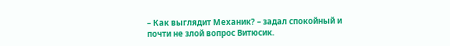– Как выглядит Механик? – задал спокойный и почти не злой вопрос Витюсик.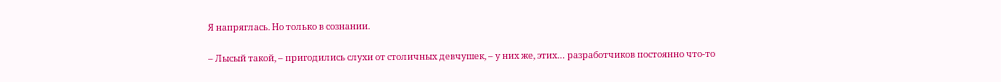Я напряглась. Но только в сознании.

– Лысый такой, – пригодились слухи от столичных девчушек, – у них же, этих… разработчиков постоянно что-то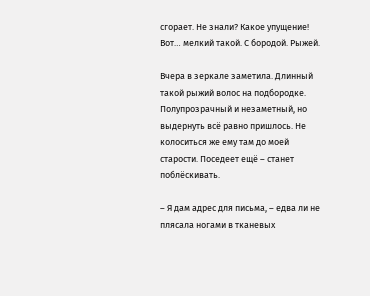сгорает. Не знали? Какое упущение! Вот… мелкий такой. С бородой. Рыжей.

Вчера в зеркале заметила. Длинный такой рыжий волос на подбородке. Полупрозрачный и незаметный, но выдернуть всё равно пришлось. Не колоситься же ему там до моей старости. Поседеет ещё – станет поблёскивать.

– Я дам адрес для письма, – едва ли не плясала ногами в тканевых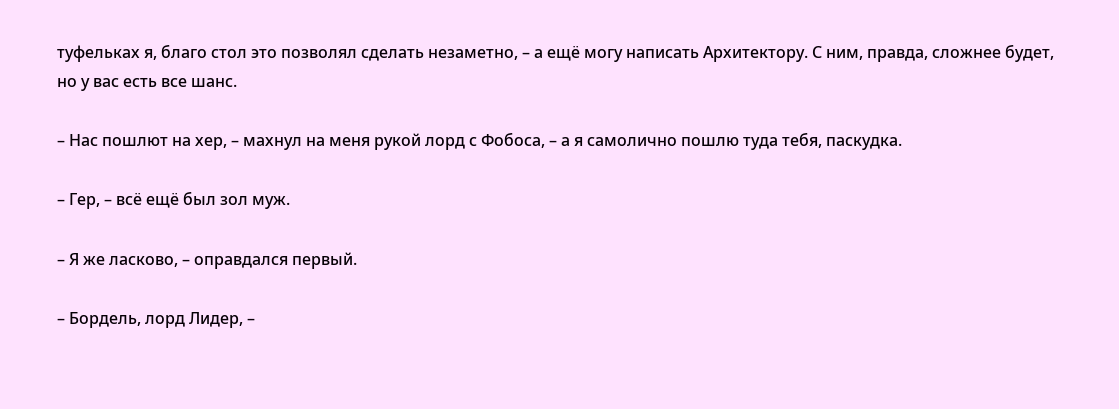туфельках я, благо стол это позволял сделать незаметно, – а ещё могу написать Архитектору. С ним, правда, сложнее будет, но у вас есть все шанс.

– Нас пошлют на хер, – махнул на меня рукой лорд с Фобоса, – а я самолично пошлю туда тебя, паскудка.

– Гер, – всё ещё был зол муж.

– Я же ласково, – оправдался первый.

– Бордель, лорд Лидер, –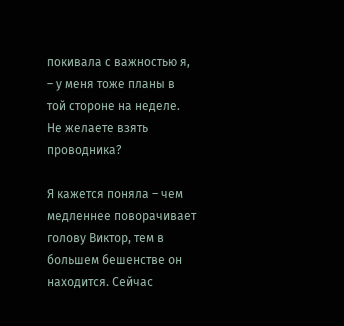покивала с важностью я, – у меня тоже планы в той стороне на неделе. Не желаете взять проводника?

Я кажется поняла – чем медленнее поворачивает голову Виктор, тем в большем бешенстве он находится. Сейчас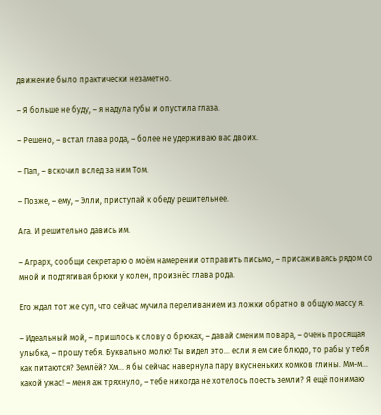движение было практически незаметно.

– Я больше не буду, – я надула губы и опустила глаза.

– Решено, – встал глава рода, – более не удерживаю вас двоих.

– Пап, – вскочил вслед за ним Том.

– Позже, – ему, – Элли, приступай к обеду решительнее.

Ага. И решительно давись им.

– Аграрх, сообщи секретарю о моём намерении отправить письмо, – присаживаясь рядом со мной и подтягивая брюки у колен, произнёс глава рода.

Его ждал тот же суп, что сейчас мучила переливанием из ложки обратно в общую массу я.

– Идеальный мой, – пришлось к слову о брюках, – давай сменим повара, – очень просящая улыбка, – прошу тебя. Буквально молю! Ты видел это… если я ем сие блюдо, то рабы у тебя как питаются? Землёй? Хм… я бы сейчас навернула пару вкусненьких комков глины. Мм-м… какой ужас! – меня аж тряхнуло, – тебе никогда не хотелось поесть земли? Я ещё понимаю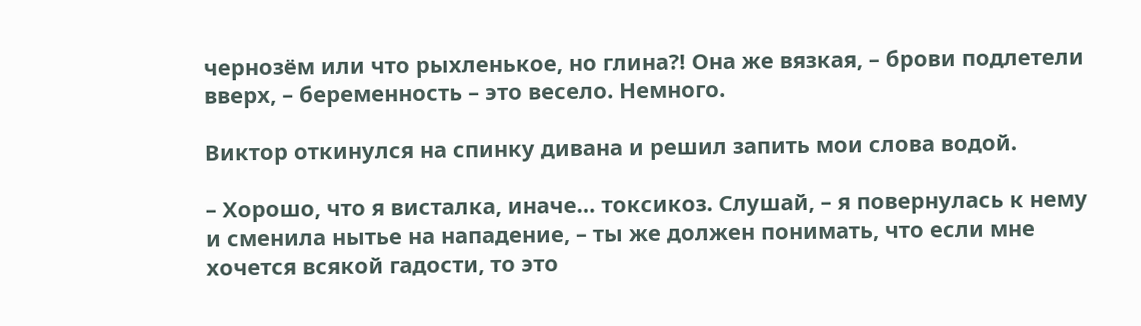чернозём или что рыхленькое, но глина⁈ Она же вязкая, – брови подлетели вверх, – беременность – это весело. Немного.

Виктор откинулся на спинку дивана и решил запить мои слова водой.

– Хорошо, что я висталка, иначе… токсикоз. Слушай, – я повернулась к нему и сменила нытье на нападение, – ты же должен понимать, что если мне хочется всякой гадости, то это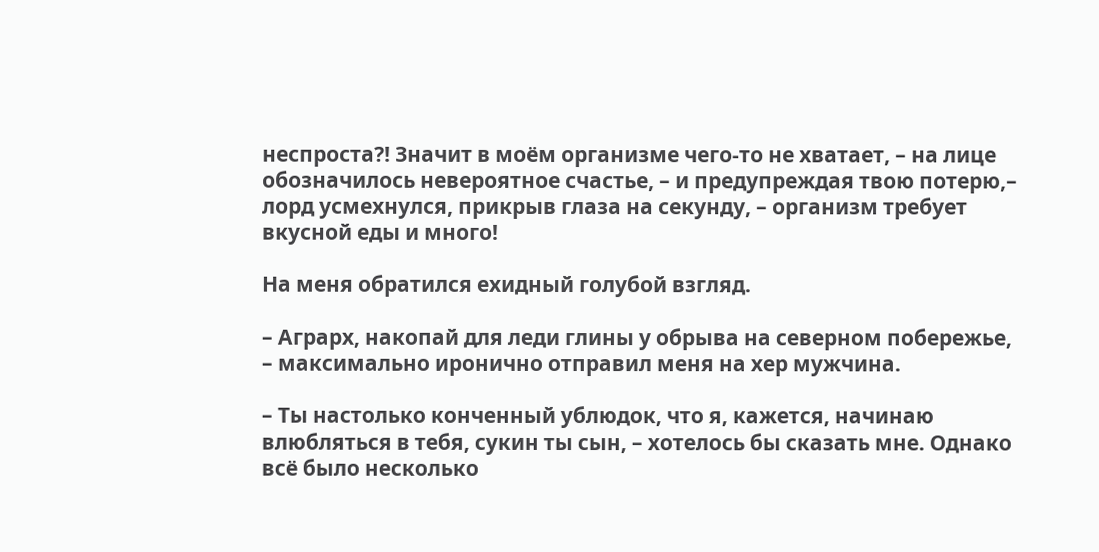неспроста⁈ Значит в моём организме чего-то не хватает, – на лице обозначилось невероятное счастье, – и предупреждая твою потерю,– лорд усмехнулся, прикрыв глаза на секунду, – организм требует вкусной еды и много!

На меня обратился ехидный голубой взгляд.

– Аграрх, накопай для леди глины у обрыва на северном побережье, – максимально иронично отправил меня на хер мужчина.

– Ты настолько конченный ублюдок, что я, кажется, начинаю влюбляться в тебя, сукин ты сын, – хотелось бы сказать мне. Однако всё было несколько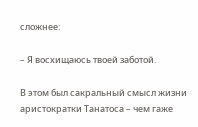сложнее:

– Я восхищаюсь твоей заботой.

В этом был сакральный смысл жизни аристократки Танатоса – чем гаже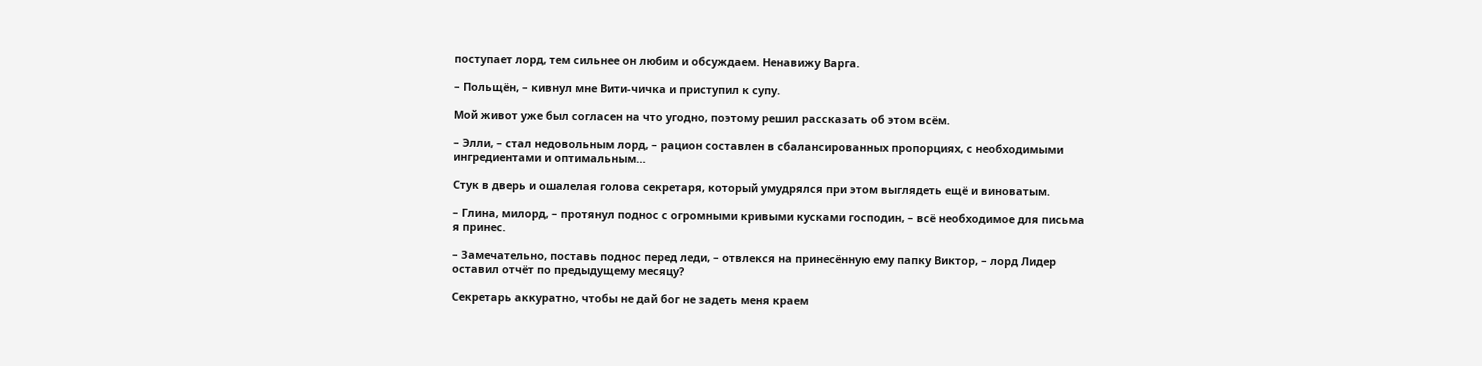поступает лорд, тем сильнее он любим и обсуждаем. Ненавижу Варга.

– Польщён, – кивнул мне Вити-чичка и приступил к супу.

Мой живот уже был согласен на что угодно, поэтому решил рассказать об этом всём.

– Элли, – стал недовольным лорд, – рацион составлен в сбалансированных пропорциях, с необходимыми ингредиентами и оптимальным…

Стук в дверь и ошалелая голова секретаря, который умудрялся при этом выглядеть ещё и виноватым.

– Глина, милорд, – протянул поднос с огромными кривыми кусками господин, – всё необходимое для письма я принес.

– Замечательно, поставь поднос перед леди, – отвлекся на принесённую ему папку Виктор, – лорд Лидер оставил отчёт по предыдущему месяцу?

Секретарь аккуратно, чтобы не дай бог не задеть меня краем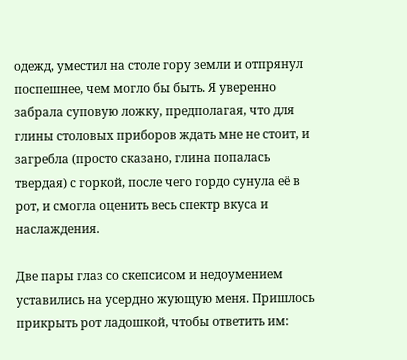одежд, уместил на столе гору земли и отпрянул поспешнее, чем могло бы быть. Я уверенно забрала суповую ложку, предполагая, что для глины столовых приборов ждать мне не стоит, и загребла (просто сказано, глина попалась твердая) с горкой, после чего гордо сунула её в рот, и смогла оценить весь спектр вкуса и наслаждения.

Две пары глаз со скепсисом и недоумением уставились на усердно жующую меня. Пришлось прикрыть рот ладошкой, чтобы ответить им: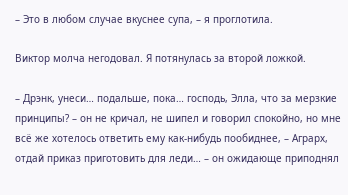– Это в любом случае вкуснее супа, – я проглотила.

Виктор молча негодовал. Я потянулась за второй ложкой.

– Дрэнк, унеси… подальше, пока… господь, Элла, что за мерзкие принципы? – он не кричал, не шипел и говорил спокойно, но мне всё же хотелось ответить ему как-нибудь пообиднее, – Аграрх, отдай приказ приготовить для леди… – он ожидающе приподнял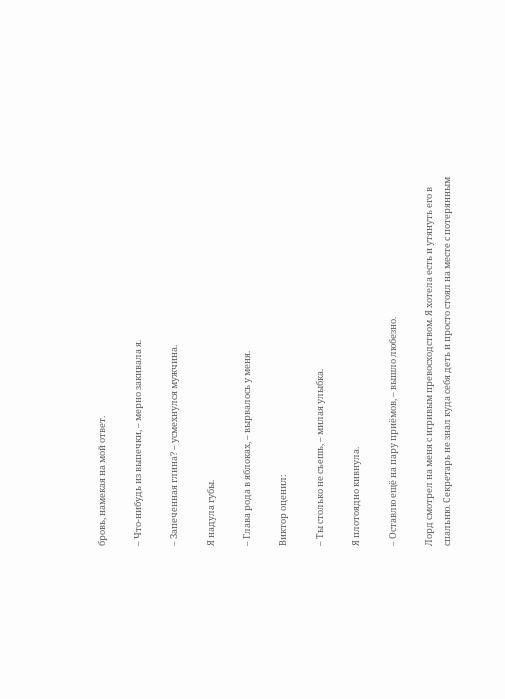бровь, намекая на мой ответ.

– Что-нибудь из выпечки, – мерно закивала я.

– Запеченная глина? – усмехнулся мужчина.

Я надула губы.

– Глава рода в яблоках, – вырвалось у меня.

Виктор оценил:

– Ты столько не съешь, – милая улыбка.

Я плотоядно кивнула.

– Оставлю ещё на пару приёмов, – вышло любезно.

Лорд смотрел на меня с игривым превосходством. Я хотела есть и утянуть его в спальню. Секретарь не знал куда себя деть и просто стоял на месте с потерянным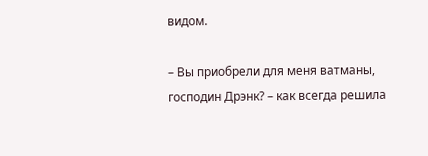видом.

– Вы приобрели для меня ватманы, господин Дрэнк? – как всегда решила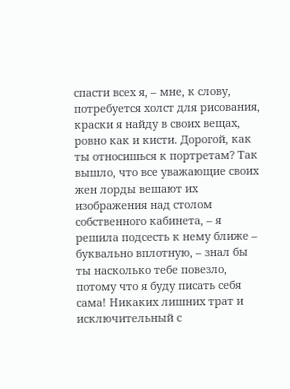спасти всех я, – мне, к слову, потребуется холст для рисования, краски я найду в своих вещах, ровно как и кисти. Дорогой, как ты относишься к портретам? Так вышло, что все уважающие своих жен лорды вешают их изображения над столом собственного кабинета, – я решила подсесть к нему ближе – буквально вплотную, – знал бы ты насколько тебе повезло, потому что я буду писать себя сама! Никаких лишних трат и исключительный с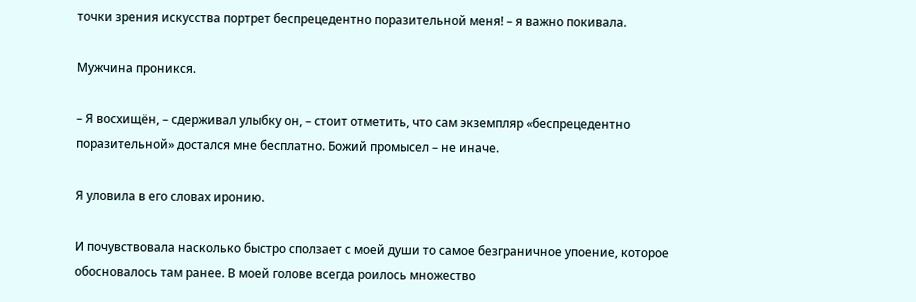точки зрения искусства портрет беспрецедентно поразительной меня! – я важно покивала.

Мужчина проникся.

– Я восхищён, – сдерживал улыбку он, – стоит отметить, что сам экземпляр «беспрецедентно поразительной» достался мне бесплатно. Божий промысел – не иначе.

Я уловила в его словах иронию.

И почувствовала насколько быстро сползает с моей души то самое безграничное упоение, которое обосновалось там ранее. В моей голове всегда роилось множество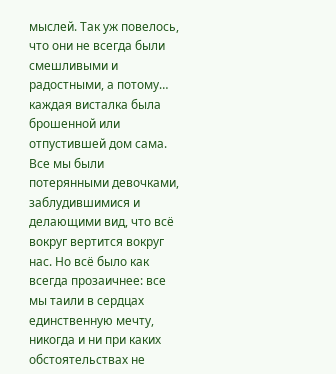мыслей. Так уж повелось, что они не всегда были смешливыми и радостными, а потому… каждая висталка была брошенной или отпустившей дом сама. Все мы были потерянными девочками, заблудившимися и делающими вид, что всё вокруг вертится вокруг нас. Но всё было как всегда прозаичнее: все мы таили в сердцах единственную мечту, никогда и ни при каких обстоятельствах не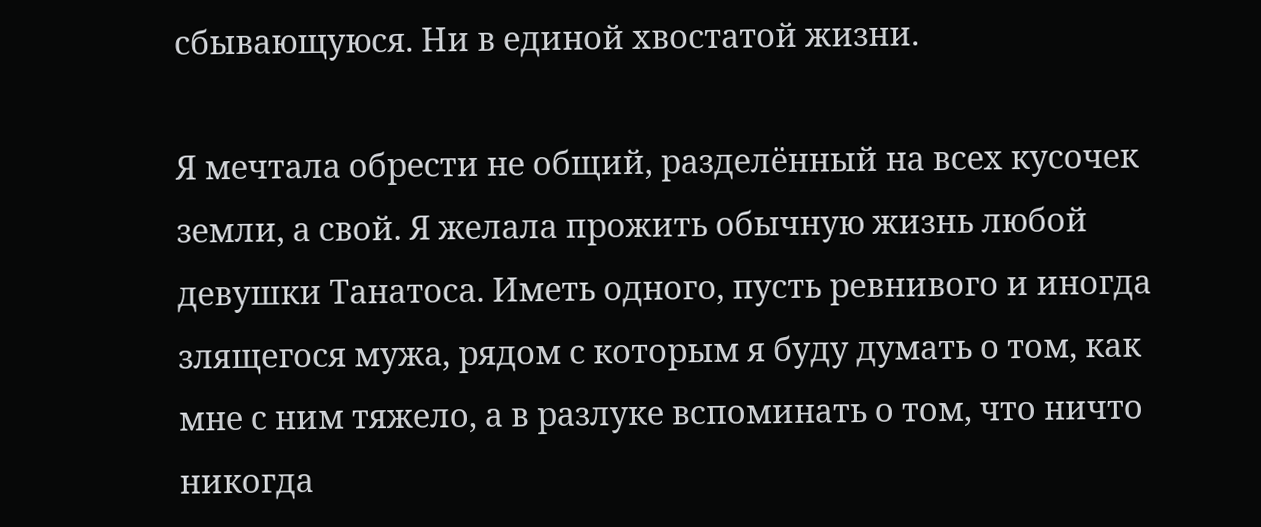сбывающуюся. Ни в единой хвостатой жизни.

Я мечтала обрести не общий, разделённый на всех кусочек земли, а свой. Я желала прожить обычную жизнь любой девушки Танатоса. Иметь одного, пусть ревнивого и иногда злящегося мужа, рядом с которым я буду думать о том, как мне с ним тяжело, а в разлуке вспоминать о том, что ничто никогда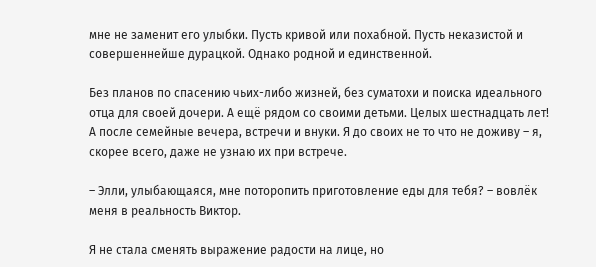мне не заменит его улыбки. Пусть кривой или похабной. Пусть неказистой и совершеннейше дурацкой. Однако родной и единственной.

Без планов по спасению чьих-либо жизней, без суматохи и поиска идеального отца для своей дочери. А ещё рядом со своими детьми. Целых шестнадцать лет! А после семейные вечера, встречи и внуки. Я до своих не то что не доживу – я, скорее всего, даже не узнаю их при встрече.

– Элли, улыбающаяся, мне поторопить приготовление еды для тебя? – вовлёк меня в реальность Виктор.

Я не стала сменять выражение радости на лице, но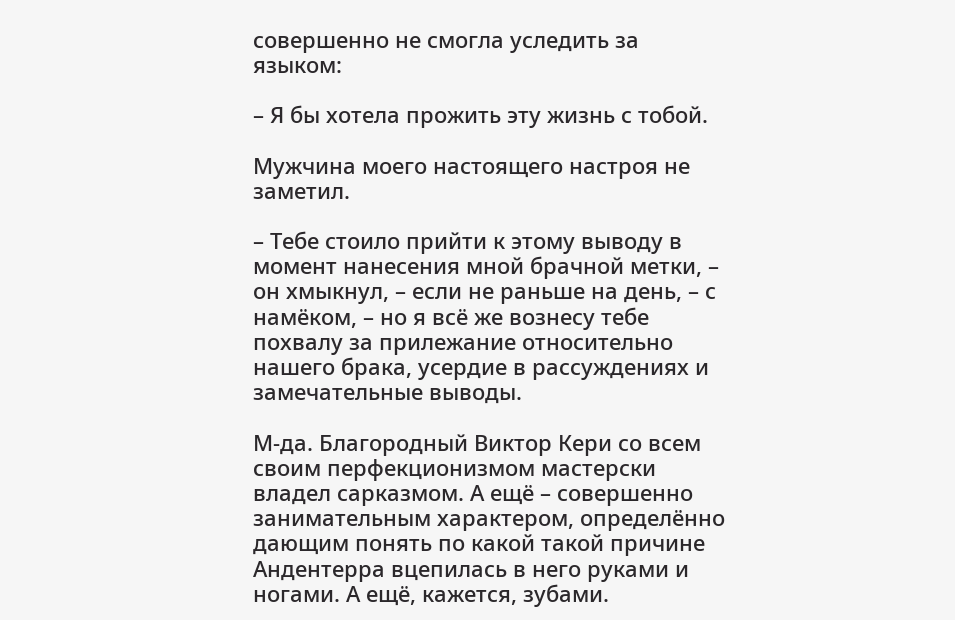совершенно не смогла уследить за языком:

– Я бы хотела прожить эту жизнь с тобой.

Мужчина моего настоящего настроя не заметил.

– Тебе стоило прийти к этому выводу в момент нанесения мной брачной метки, – он хмыкнул, – если не раньше на день, – с намёком, – но я всё же вознесу тебе похвалу за прилежание относительно нашего брака, усердие в рассуждениях и замечательные выводы.

М-да. Благородный Виктор Кери со всем своим перфекционизмом мастерски владел сарказмом. А ещё – совершенно занимательным характером, определённо дающим понять по какой такой причине Андентерра вцепилась в него руками и ногами. А ещё, кажется, зубами.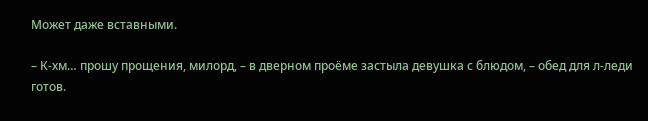Может даже вставными.

– К-хм… прошу прощения, милорд, – в дверном проёме застыла девушка с блюдом, – обед для л-леди готов.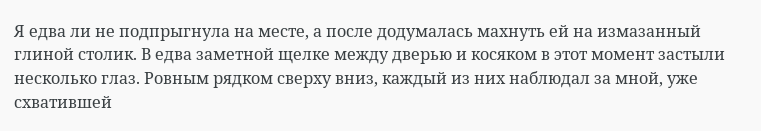Я едва ли не подпрыгнула на месте, а после додумалась махнуть ей на измазанный глиной столик. В едва заметной щелке между дверью и косяком в этот момент застыли несколько глаз. Ровным рядком сверху вниз, каждый из них наблюдал за мной, уже схватившей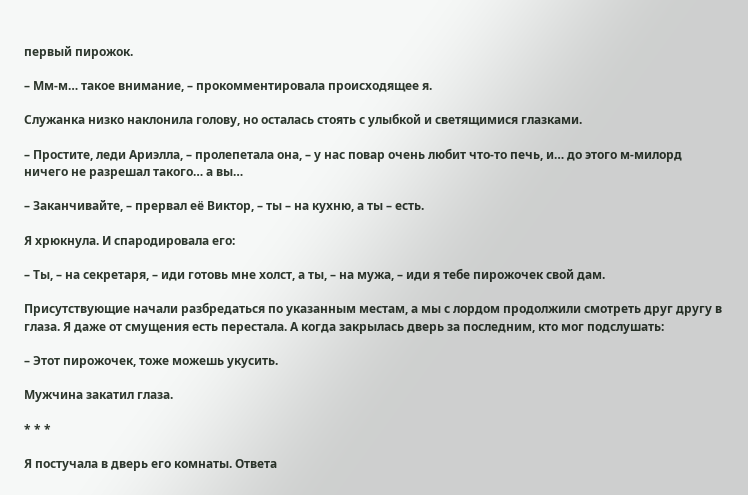первый пирожок.

– Мм-м… такое внимание, – прокомментировала происходящее я.

Служанка низко наклонила голову, но осталась стоять с улыбкой и светящимися глазками.

– Простите, леди Ариэлла, – пролепетала она, – у нас повар очень любит что-то печь, и… до этого м-милорд ничего не разрешал такого… а вы…

– Заканчивайте, – прервал её Виктор, – ты – на кухню, а ты – есть.

Я хрюкнула. И спародировала его:

– Ты, – на секретаря, – иди готовь мне холст, а ты, – на мужа, – иди я тебе пирожочек свой дам.

Присутствующие начали разбредаться по указанным местам, а мы с лордом продолжили смотреть друг другу в глаза. Я даже от смущения есть перестала. А когда закрылась дверь за последним, кто мог подслушать:

– Этот пирожочек, тоже можешь укусить.

Мужчина закатил глаза.

* * *

Я постучала в дверь его комнаты. Ответа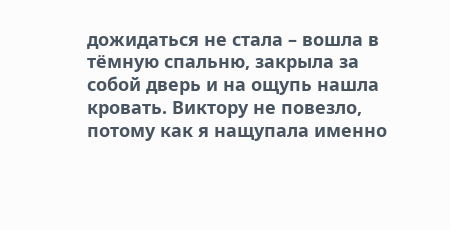дожидаться не стала – вошла в тёмную спальню, закрыла за собой дверь и на ощупь нашла кровать. Виктору не повезло, потому как я нащупала именно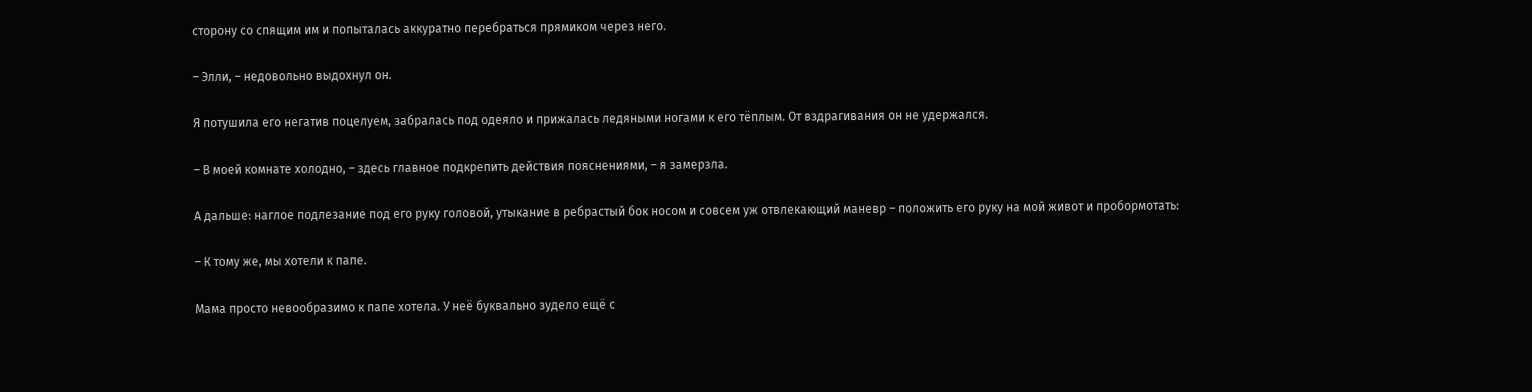сторону со спящим им и попыталась аккуратно перебраться прямиком через него.

– Элли, – недовольно выдохнул он.

Я потушила его негатив поцелуем, забралась под одеяло и прижалась ледяными ногами к его тёплым. От вздрагивания он не удержался.

– В моей комнате холодно, – здесь главное подкрепить действия пояснениями, – я замерзла.

А дальше: наглое подлезание под его руку головой, утыкание в ребрастый бок носом и совсем уж отвлекающий маневр – положить его руку на мой живот и пробормотать:

– К тому же, мы хотели к папе.

Мама просто невообразимо к папе хотела. У неё буквально зудело ещё с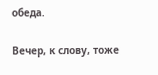обеда.

Вечер, к слову, тоже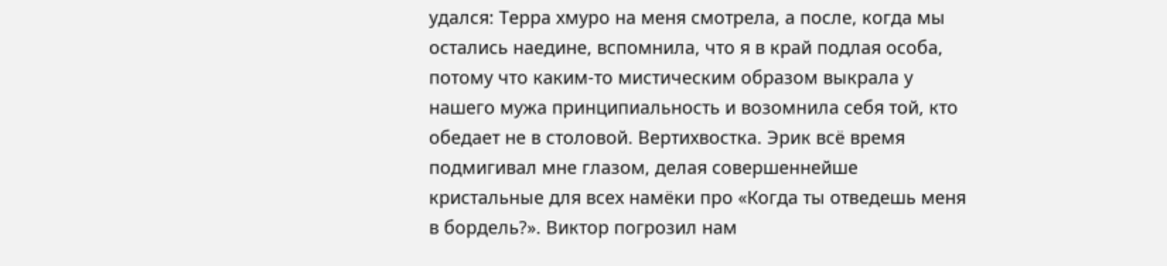удался: Терра хмуро на меня смотрела, а после, когда мы остались наедине, вспомнила, что я в край подлая особа, потому что каким-то мистическим образом выкрала у нашего мужа принципиальность и возомнила себя той, кто обедает не в столовой. Вертихвостка. Эрик всё время подмигивал мне глазом, делая совершеннейше кристальные для всех намёки про «Когда ты отведешь меня в бордель?». Виктор погрозил нам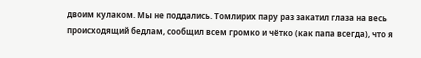двоим кулаком. Мы не поддались. Томлирих пару раз закатил глаза на весь происходящий бедлам, сообщил всем громко и чётко (как папа всегда), что я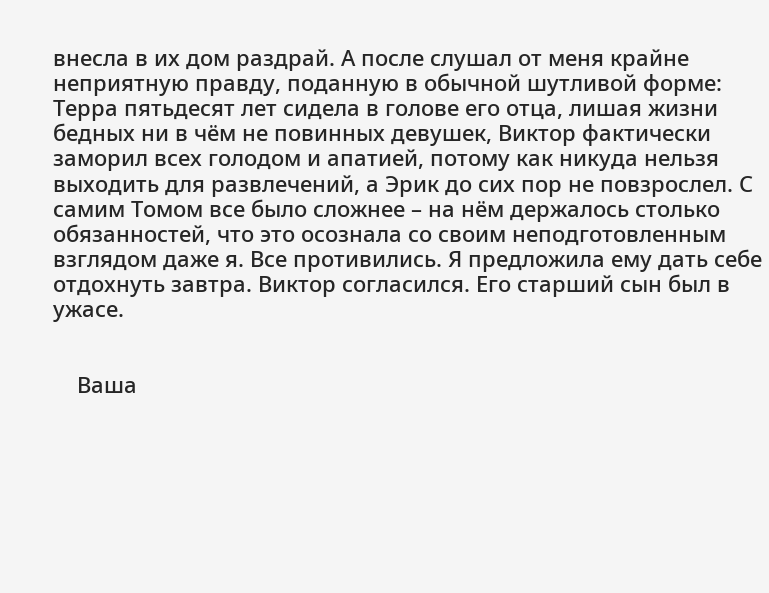внесла в их дом раздрай. А после слушал от меня крайне неприятную правду, поданную в обычной шутливой форме: Терра пятьдесят лет сидела в голове его отца, лишая жизни бедных ни в чём не повинных девушек, Виктор фактически заморил всех голодом и апатией, потому как никуда нельзя выходить для развлечений, а Эрик до сих пор не повзрослел. С самим Томом все было сложнее – на нём держалось столько обязанностей, что это осознала со своим неподготовленным взглядом даже я. Все противились. Я предложила ему дать себе отдохнуть завтра. Виктор согласился. Его старший сын был в ужасе.


    Ваша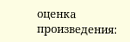оценка произведения: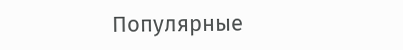Популярные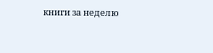книги за неделю